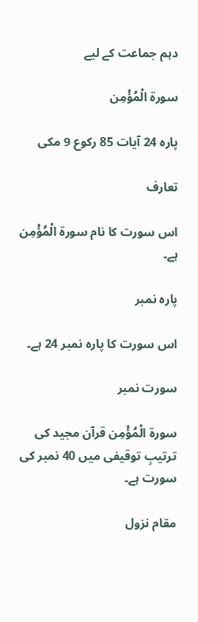دہم جماعت کے لیے

سورۃ الْمُؤْمِن

پارہ 24 آیات 85 رکوع 9 مکی

تعارف

اس سورت کا نام سورۃ الْمُؤْمِن ہے۔

پارہ نمبر

اس سورت کا پارہ نمبر 24 ہے۔

سورت نمبر

سورۃ الْمُؤْمِن قرآن مجید کی ترتیبِ توقیفی میں 40 نمبر کی سورت ہے۔

مقام نزول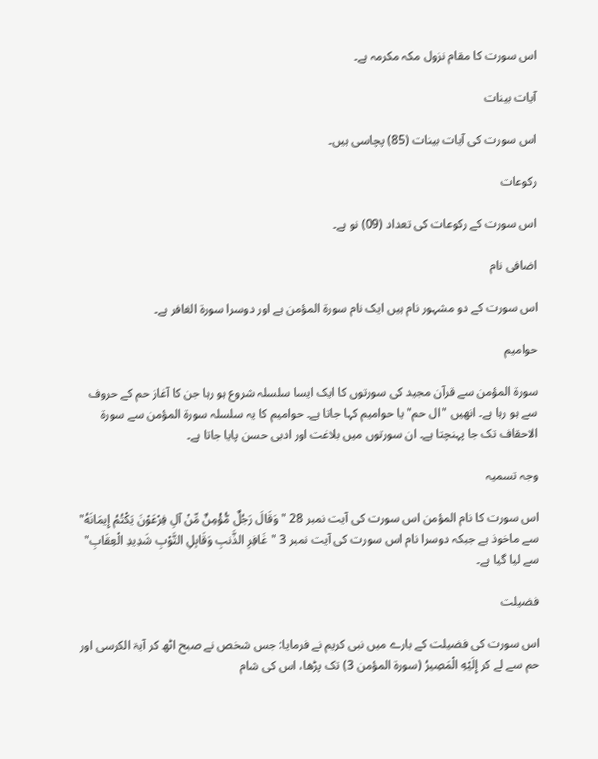اس سورت کا مقام نزول مکہ مکرمہ ہے۔

آیات بینات

اس سورت کی آیات بینات (85) پچاسی ہیں۔

رکوعات

اس سورت کے رکوعات کی تعداد (09) نو ہے۔

اضافی نام

اس سورت کے دو مشہور نام ہیں ایک نام سورۃ المؤمن ہے اور دوسرا سورۃ الغافر ہے۔

حوامیم

سورۃ المؤمن سے قرآن مجید کی سورتوں کا ایک ایسا سلسلہ شروع ہو رہا جن کا آغاز حم کے حروف سے ہو رہا ہے۔ انھیں "ال حم" یا حوامیم کہا جاتا ہے۔ حوامیم کا یہ سلسلہ سورۃ المؤمن سے سورۃ الاحقاف تک جا پہنچتا ہے۔ ان سورتوں میں بلاغت اور ادبی حسن پایا جاتا ہے۔

وجہ تسمیہ

اس سورت کا نام المؤمن اس سورت کی آیت نمبر 28 "وَقَالَ رَجُلٌ مُّؤْمِنٌ مِّنْ آلِ فِرْعَوْنَ يَكْتُمُ إِيمَانَهُ" سے ماخوذ ہے جبکہ دوسرا نام اس سورت کی آیت نمبر 3 "غَافِرِ الذَّنبِ وَقَابِلِ التَّوْبِ شَدِيدِ الْعِقَابِ" سے لیا گیا ہے۔

فضیلت

اس سورت کی فضیلت کے بارے میں نبی کریم نے فرمایا: جس شخص نے صبح اٹھ کر آیۃ الکرسی اور حم سے لے کر إِلَيْهِ الْمَصِيرُ (سورۃ المؤمن 3) تک پڑھا، اس کی شام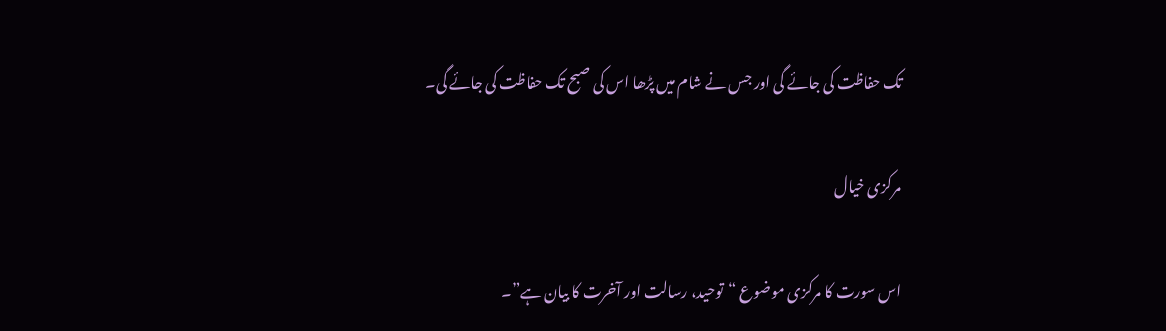تک حفاظت کی جائے گی اور جس نے شام میں پڑھا اس کی صبح تک حفاظت کی جائے گی۔

مرکزی خیال

اس سورت کا مرکزی موضوع “توحید، رسالت اور آخرت کا بیان ہے”۔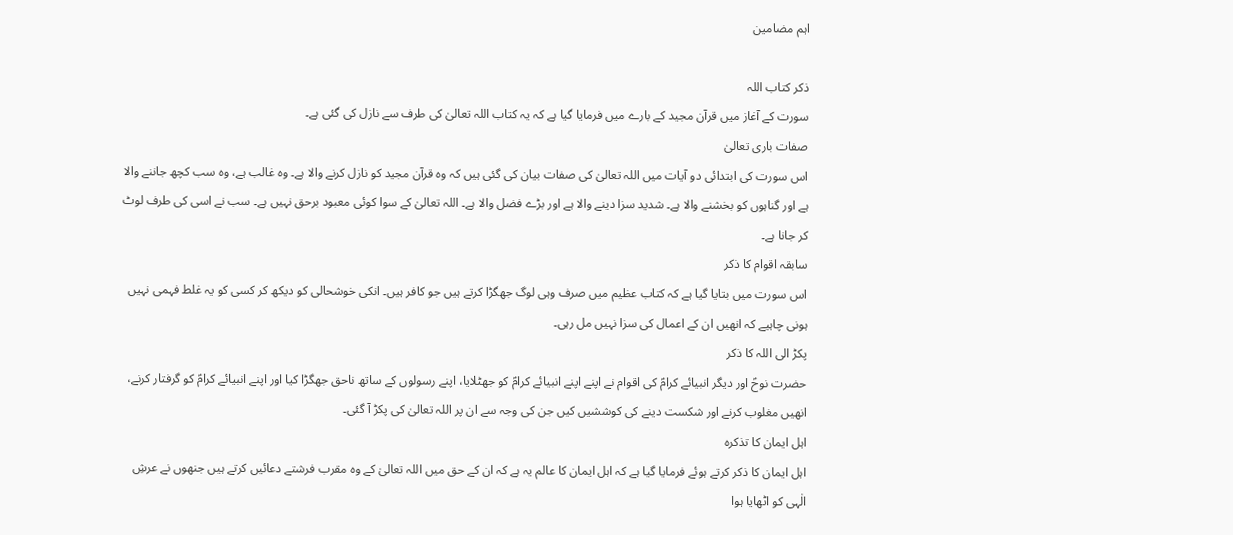اہم مضامین

ذکر کتاب اللہ
سورت کے آغاز میں قرآن مجید کے بارے میں فرمایا گیا ہے کہ یہ کتاب اللہ تعالیٰ کی طرف سے نازل کی گئی ہے۔
صفات باری تعالیٰ
اس سورت کی ابتدائی دو آیات میں اللہ تعالیٰ کی صفات بیان کی گئی ہیں کہ وہ قرآن مجید کو نازل کرنے والا ہے۔ وہ غالب ہے، وہ سب کچھ جاننے والا ہے اور گناہوں کو بخشنے والا ہے۔ شدید سزا دینے والا ہے اور بڑے فضل والا ہے۔ اللہ تعالیٰ کے سوا کوئی معبود برحق نہیں ہے۔ سب نے اسی کی طرف لوٹ کر جانا ہے۔
سابقہ اقوام کا ذکر
اس سورت میں بتایا گیا ہے کہ کتاب عظیم میں صرف وہی لوگ جھگڑا کرتے ہیں جو کافر ہیں۔ انکی خوشحالی کو دیکھ کر کسی کو یہ غلط فہمی نہیں ہونی چاہیے کہ انھیں ان کے اعمال کی سزا نہیں مل رہی۔
پکڑ الی اللہ کا ذکر
حضرت نوحؑ اور دیگر انبیائے کرامؑ کی اقوام نے اپنے اپنے انبیائے کرامؑ کو جھٹلایا، اپنے رسولوں کے ساتھ ناحق جھگڑا کیا اور اپنے انبیائے کرامؑ کو گرفتار کرنے، انھیں مغلوب کرنے اور شکست دینے کی کوششیں کیں جن کی وجہ سے ان پر اللہ تعالیٰ کی پکڑ آ گئی۔
اہل ایمان کا تذکرہ
اہل ایمان کا ذکر کرتے ہوئے فرمایا گیا ہے کہ اہل ایمان کا عالم یہ ہے کہ ان کے حق میں اللہ تعالیٰ کے وہ مقرب فرشتے دعائیں کرتے ہیں جنھوں نے عرشِ الٰہی کو اٹھایا ہوا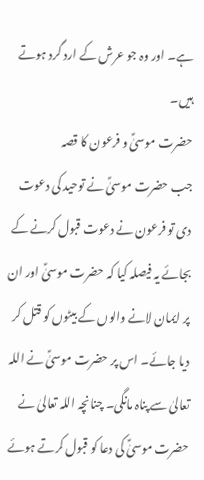ہے۔ اور وہ جو عرش کے ارد گرد ہوتے ہیں۔
حضرت موسیٰؑ و فرعون کا قصہ
جب حضرت موسیٰؑ نے توحید کی دعوت دی تو فرعون نے دعوت قبول کرنے کے بجائے یہ فیصلہ کیا کہ حضرت موسیٰؑ اور ان پر ایمان لانے والوں کے بیٹوں کو قتل کر دیا جائے۔ اس پر حضرت موسیٰؑ نے اللہ تعالیٰ سے پناہ مانگی۔ چنانچہ اللہ تعالیٰ نے حضرت موسیٰؑ کی دعا کو قبول کرتے ہوئے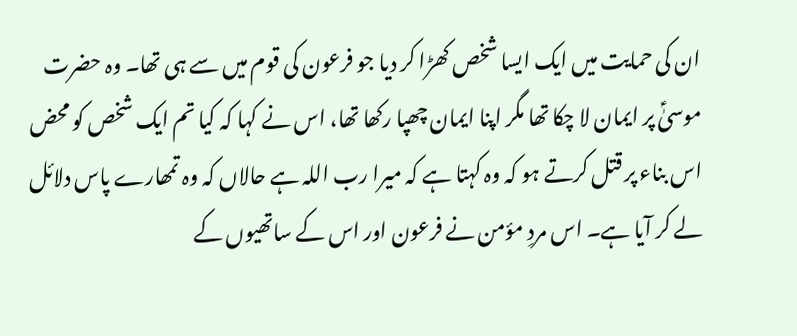ان کی حمایت میں ایک ایسا شخص کھڑا کر دیا جو فرعون کی قوم میں سے ہی تھا۔ وہ حضرت موسیٰؑ پر ایمان لا چکا تھا مگر اپنا ایمان چھپا رکھا تھا، اس نے کہا کہ کیا تم ایک شخص کو محض اس بناء پر قتل کرتے ہو کہ وہ کہتا ہے کہ میرا رب اللہ ہے حالاں کہ وہ تمھارے پاس دلائل لے کر آیا ہے۔ اس مردِ مؤمن نے فرعون اور اس کے ساتھیوں کے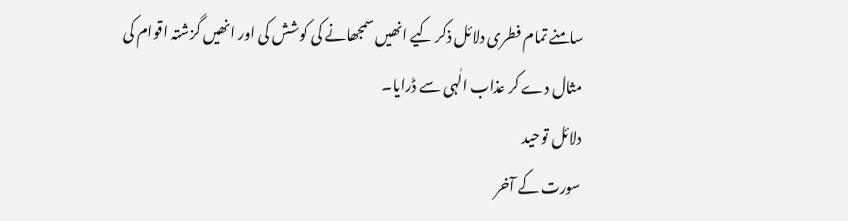سامنے تمام فطری دلائل ذکر کیے انھیں سمجھانے کی کوشش کی اور انھیں گزشتہ اقوام کی مثال دے کر عذاب الٰہی سے ڈرایا۔
دلائل توحید
سورت کے آخر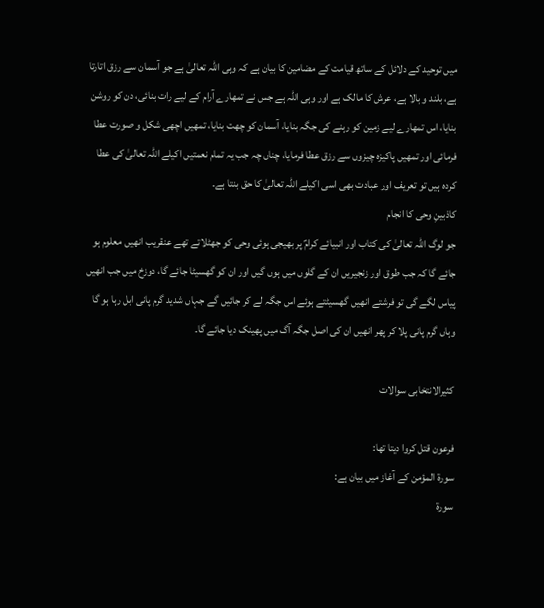میں توحید کے دلائل کے ساتھ قیامت کے مضامین کا بیان ہے کہ وہی اللہ تعالیٰ ہے جو آسمان سے رزق اتارتا ہے، بلند و بالا ہے، عرش کا مالک ہے اور وہی اللہ ہے جس نے تمھارے آرام کے لیے رات بنائی، دن کو روشن بنایا، اس تمھارے لیے زمین کو رہنے کی جگہ بنایا، آسمان کو چھت بنایا، تمھیں اچھی شکل و صورت عطا فرمائی اور تمھیں پاکیزہ چیزوں سے رزق عطا فرمایا، چناں چہ جب یہ تمام نعمتیں اکیلے اللہ تعالیٰ کی عطا کردہ ہیں تو تعریف اور عبادت بھی اسی اکیلے اللہ تعالیٰ کا حق بنتا ہے۔
کاذبینِ وحی کا انجام
جو لوگ اللہ تعالیٰ کی کتاب اور انبیائے کرامؑ پر بھیجی ہوئی وحی کو جھٹلاتے تھے عنقریب انھیں معلوم ہو جائے گا کہ جب طوق اور زنجیریں ان کے گلوں میں ہوں گیں اور ان کو گھسیٹا جائے گا، دوزخ میں جب انھیں پیاس لگے گی تو فرشتے انھیں گھسیٹتے ہوئے اس جگہ لے کر جائیں گے جہاں شدید گرم پانی ابل رہا ہو گا وہاں گرم پانی پلا کر پھر انھیں ان کی اصل جگہ آگ میں پھینک دیا جائے گا۔

کثیرالانتخابی سوالات

فرعون قتل کروا دیتا تھا:
سورۃ المؤمن کے آغاز میں بیان ہے:
سورۃ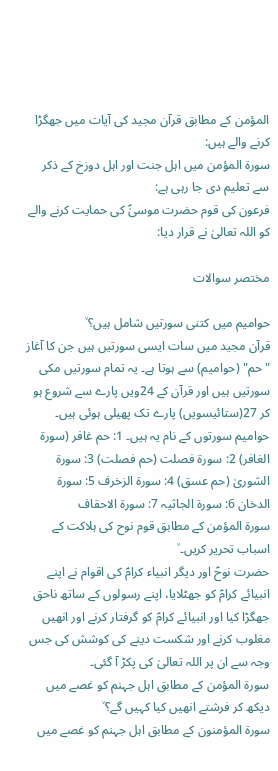المؤمن کے مطابق قرآن مجید کی آیات میں جھگڑا کرنے والے ہیں:
سورۃ المؤمن میں اہل جنت اور اہل دوزخ کے ذکر سے تعلیم دی جا رہی ہے:
فرعون کی قوم حضرت موسیٰؑ کی حمایت کرنے والے کو اللہ تعالیٰ نے قرار دیا:

مختصر سوالات

حوامیم میں کتنی سورتیں شامل ہیں؟˅
قرآن مجید میں سات ایسی سورتیں ہیں جن کا آغاز "حم" (حوامیم) سے ہوتا ہے۔ یہ تمام سورتیں مکی سورتیں ہیں اور قرآن کے 24ویں پارے سے شروع ہو کر 27(ستائیسویں) پارے تک پھیلی ہوئی ہیں۔ حوامیم سورتوں کے نام یہ ہیں۔ 1: حم غافر (سورۃ الغافر) 2: سورۃ فصلت (حم فصلت) 3: سورۃ الشوریٰ (حم عسق) 4: سورۃ الزخرف 5: سورۃ الدخان 6: سورۃ الجاثیہ 7: سورۃ الاحقاف
سورۃ المؤمن کے مطابق قوم نوح کی ہلاکت کے اسباب تحریر کریں۔˅
حضرت نوحؑ اور دیگر انبیاء کرامؑ کی اقوام نے اپنے انبیائے کرامؑ کو جھٹلایا، اپنے رسولوں کے ساتھ ناحق جھگڑا کیا اور انبیائے کرامؑ کو گرفتار کرنے اور انھیں مغلوب کرنے اور شکست دینے کی کوشش کی جس وجہ سے ان پر اللہ تعالیٰ کی پکڑ آ گئی۔
سورۃ المؤمن کے مطابق اہل جہنم کو غصے میں دیکھ کر فرشتے انھیں کیا کہیں گے؟˅
سورۃ المؤمنون کے مطابق اہل جہنم کو غصے میں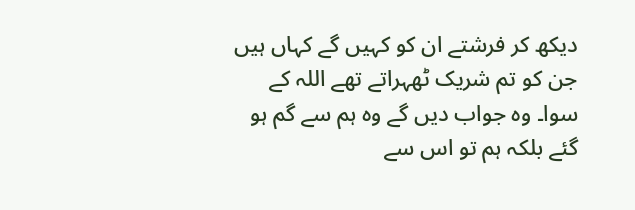دیکھ کر فرشتے ان کو کہیں گے کہاں ہیں جن کو تم شریک ٹھہراتے تھے اللہ کے سوا۔ وہ جواب دیں گے وہ ہم سے گم ہو گئے بلکہ ہم تو اس سے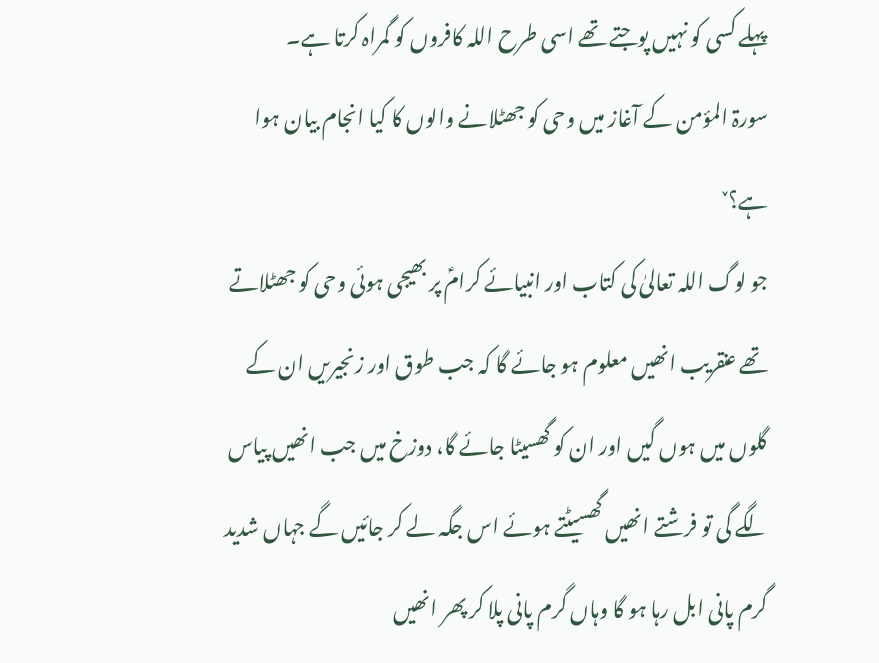پہلے کسی کو نہیں پوجتے تھے اسی طرح اللہ کافروں کو گمراہ کرتا ہے۔
سورۃ المؤمن کے آغاز میں وحی کو جھٹلانے والوں کا کیا انجام بیان ہوا ہے؟˅
جو لوگ اللہ تعالیٰ کی کتاب اور انبیائے کرامؑ پر بھیجی ہوئی وحی کو جھٹلاتے تھے عنقریب انھیں معلوم ہو جائے گا کہ جب طوق اور زنجیریں ان کے گلوں میں ہوں گیں اور ان کو گھسیٹا جائے گا، دوزخ میں جب انھیں پیاس لگے گی تو فرشتے انھیں گھسیٹتے ہوئے اس جگہ لے کر جائیں گے جہاں شدید گرم پانی ابل رہا ہو گا وہاں گرم پانی پلا کر پھر انھیں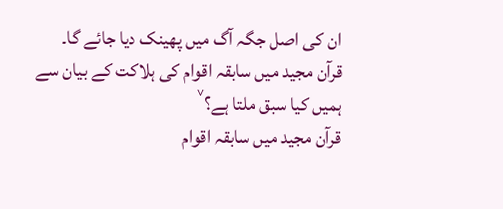ان کی اصل جگہ آگ میں پھینک دیا جائے گا۔
قرآن مجید میں سابقہ اقوام کی ہلاکت کے بیان سے ہمیں کیا سبق ملتا ہے؟˅
قرآن مجید میں سابقہ اقوام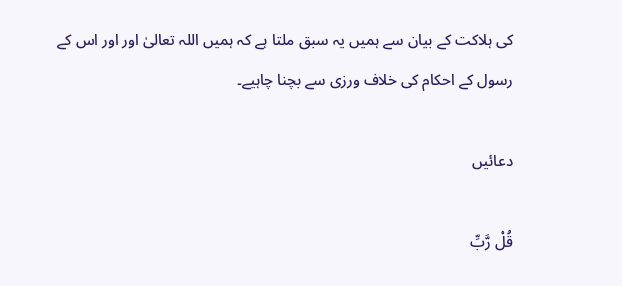کی ہلاکت کے بیان سے ہمیں یہ سبق ملتا ہے کہ ہمیں اللہ تعالیٰ اور اور اس کے رسول کے احکام کی خلاف ورزی سے بچنا چاہیے۔

دعائیں

قُلْ رَّبِّ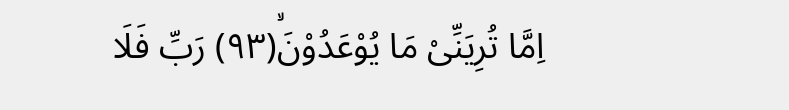اِمَّا تُرِیَنِّیْ مَا یُوْعَدُوْنَۙ(۹۳) رَبِّ فَلَا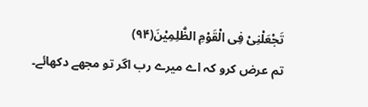تَجْعَلْنِیْ فِی الْقَوْمِ الظّٰلِمِیْنَ(۹۴)
تم عرض کرو کہ اے میرے رب اگر تو مجھے دکھائے۔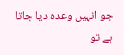جو انہیں وعدہ دیا جاتا ہے تو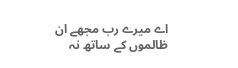اے میرے رب مجھے ان ظالموں کے ساتھ نہ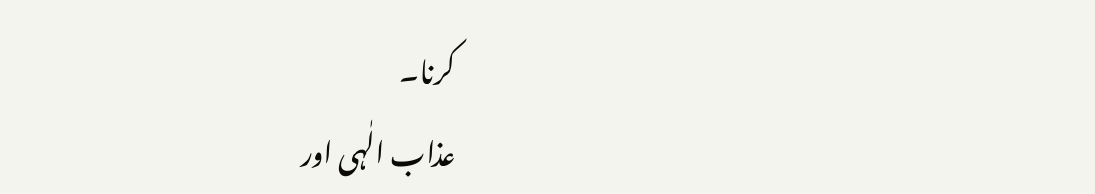کرنا۔
عذاب الٰہی اور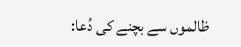ظالموں سے بچنے کی دُعا: